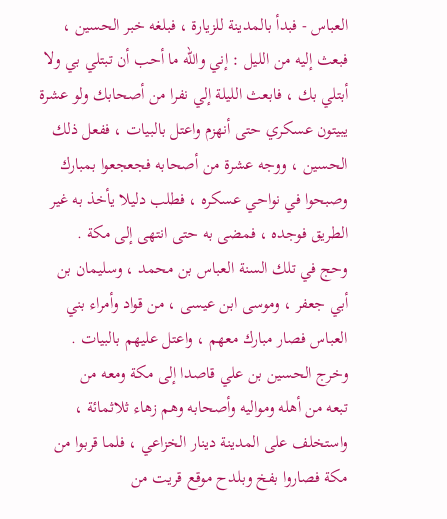العباس - فبدأ بالمدينة للزيارة ، فبلغه خبر الحسين ،
فبعث إليه من الليل : إني والله ما أحب أن تبتلي بي ولا
أبتلي بك ، فابعث الليلة إلي نفرا من أصحابك ولو عشرة
يبيتون عسكري حتى أنهزم واعتل بالبيات ، ففعل ذلك
الحسين ، ووجه عشرة من أصحابه فجعجعوا بمبارك
وصبحوا في نواحي عسكره ، فطلب دليلا يأخذ به غير
الطريق فوجده ، فمضى به حتى انتهى إلى مكة .
وحج في تلك السنة العباس بن محمد ، وسليمان بن
أبي جعفر ، وموسى ابن عيسى ، من قواد وأمراء بني
العباس فصار مبارك معهم ، واعتل عليهم بالبيات .
وخرج الحسين بن علي قاصدا إلى مكة ومعه من
تبعه من أهله ومواليه وأصحابه وهم زهاء ثلاثمائة ،
واستخلف على المدينة دينار الخزاعي ، فلما قربوا من
مكة فصاروا بفخ وبلدح موقع قريت من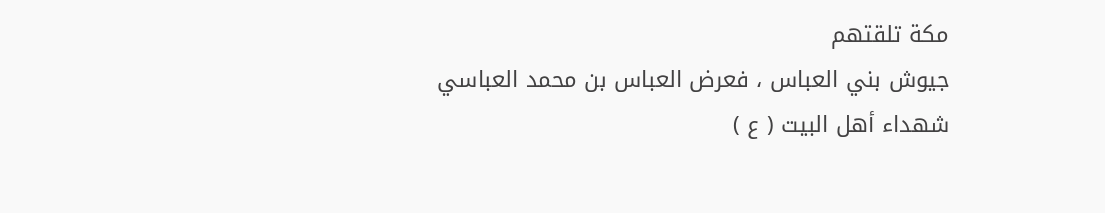مكة تلقتهم
جيوش بني العباس ، فعرض العباس بن محمد العباسي
شهداء أهل البيت ( ع )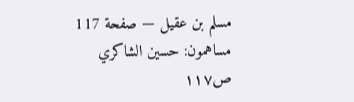مسلم بن عقيل — صفحة 117
مساهمون: حسين الشاكري
ص١١٧